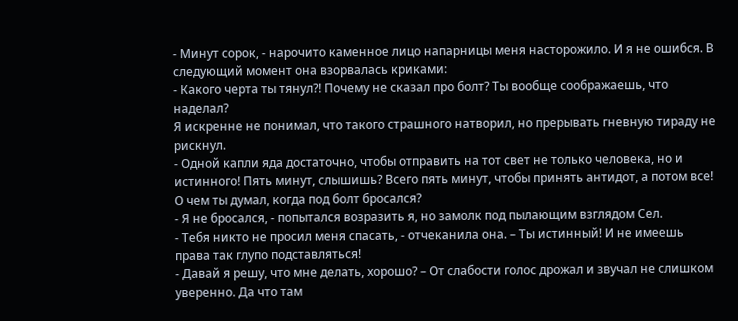- Минут сорок, - нарочито каменное лицо напарницы меня насторожило. И я не ошибся. В следующий момент она взорвалась криками:
- Какого черта ты тянул?! Почему не сказал про болт? Ты вообще соображаешь, что наделал?
Я искренне не понимал, что такого страшного натворил, но прерывать гневную тираду не рискнул.
- Одной капли яда достаточно, чтобы отправить на тот свет не только человека, но и истинного! Пять минут, слышишь? Всего пять минут, чтобы принять антидот, а потом все! О чем ты думал, когда под болт бросался?
- Я не бросался, - попытался возразить я, но замолк под пылающим взглядом Сел.
- Тебя никто не просил меня спасать, - отчеканила она. – Ты истинный! И не имеешь права так глупо подставляться!
- Давай я решу, что мне делать, хорошо? – От слабости голос дрожал и звучал не слишком уверенно. Да что там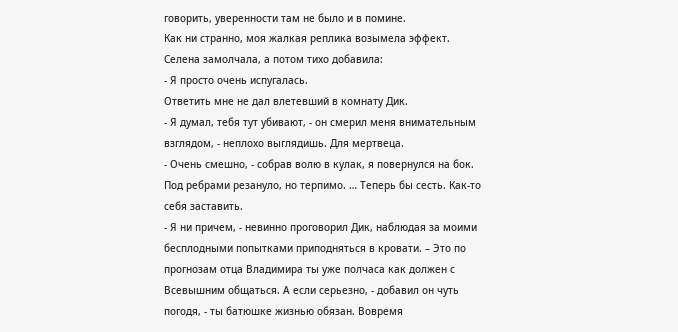говорить, уверенности там не было и в помине.
Как ни странно, моя жалкая реплика возымела эффект. Селена замолчала, а потом тихо добавила:
- Я просто очень испугалась.
Ответить мне не дал влетевший в комнату Дик.
- Я думал, тебя тут убивают, - он смерил меня внимательным взглядом, - неплохо выглядишь. Для мертвеца.
- Очень смешно, - собрав волю в кулак, я повернулся на бок. Под ребрами резануло, но терпимо. … Теперь бы сесть. Как-то себя заставить.
- Я ни причем, - невинно проговорил Дик, наблюдая за моими бесплодными попытками приподняться в кровати. – Это по прогнозам отца Владимира ты уже полчаса как должен с Всевышним общаться. А если серьезно, - добавил он чуть погодя, - ты батюшке жизнью обязан. Вовремя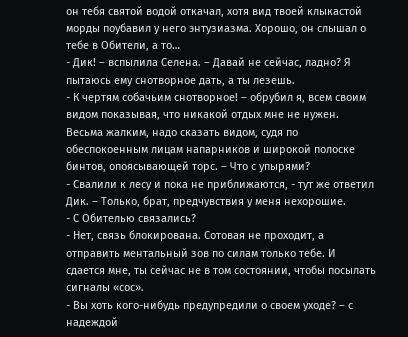он тебя святой водой откачал, хотя вид твоей клыкастой морды поубавил у него энтузиазма. Хорошо, он слышал о тебе в Обители, а то…
- Дик! – вспылила Селена. – Давай не сейчас, ладно? Я пытаюсь ему снотворное дать, а ты лезешь.
- К чертям собачьим снотворное! – обрубил я, всем своим видом показывая, что никакой отдых мне не нужен. Весьма жалким, надо сказать видом, судя по обеспокоенным лицам напарников и широкой полоске бинтов, опоясывающей торс. – Что с упырями?
- Свалили к лесу и пока не приближаются, - тут же ответил Дик. – Только, брат, предчувствия у меня нехорошие.
- С Обителью связались?
- Нет, связь блокирована. Сотовая не проходит, а отправить ментальный зов по силам только тебе. И сдается мне, ты сейчас не в том состоянии, чтобы посылать сигналы «сос».
- Вы хоть кого-нибудь предупредили о своем уходе? – с надеждой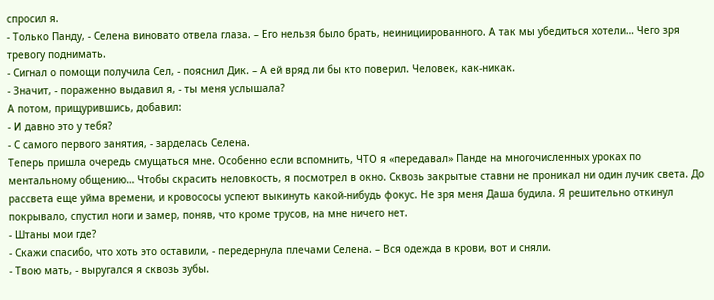спросил я.
- Только Панду, - Селена виновато отвела глаза. – Его нельзя было брать, неинициированного. А так мы убедиться хотели… Чего зря тревогу поднимать.
- Сигнал о помощи получила Сел, - пояснил Дик. – А ей вряд ли бы кто поверил. Человек, как-никак.
- Значит, - пораженно выдавил я, - ты меня услышала?
А потом, прищурившись, добавил:
- И давно это у тебя?
- С самого первого занятия, - зарделась Селена.
Теперь пришла очередь смущаться мне. Особенно если вспомнить, ЧТО я «передавал» Панде на многочисленных уроках по ментальному общению… Чтобы скрасить неловкость, я посмотрел в окно. Сквозь закрытые ставни не проникал ни один лучик света. До рассвета еще уйма времени, и кровососы успеют выкинуть какой-нибудь фокус. Не зря меня Даша будила. Я решительно откинул покрывало, спустил ноги и замер, поняв, что кроме трусов, на мне ничего нет.
- Штаны мои где?
- Скажи спасибо, что хоть это оставили, - передернула плечами Селена. – Вся одежда в крови, вот и сняли.
- Твою мать, - выругался я сквозь зубы.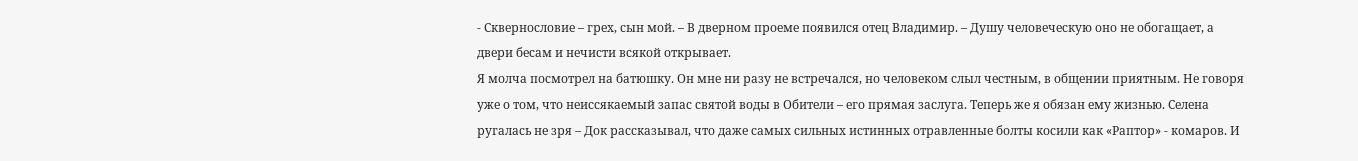- Сквернословие – грех, сын мой. – В дверном проеме появился отец Владимир. – Душу человеческую оно не обогащает, а двери бесам и нечисти всякой открывает.
Я молча посмотрел на батюшку. Он мне ни разу не встречался, но человеком слыл честным, в общении приятным. Не говоря уже о том, что неиссякаемый запас святой воды в Обители – его прямая заслуга. Теперь же я обязан ему жизнью. Селена ругалась не зря – Док рассказывал, что даже самых сильных истинных отравленные болты косили как «Раптор» - комаров. И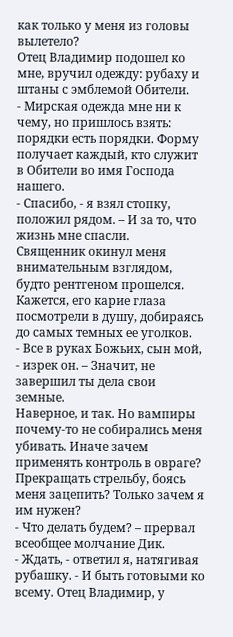как только у меня из головы вылетело?
Отец Владимир подошел ко мне, вручил одежду: рубаху и штаны с эмблемой Обители.
- Мирская одежда мне ни к чему, но пришлось взять: порядки есть порядки. Форму получает каждый, кто служит в Обители во имя Господа нашего.
- Спасибо, - я взял стопку, положил рядом. – И за то, что жизнь мне спасли.
Священник окинул меня внимательным взглядом, будто рентгеном прошелся. Кажется, его карие глаза посмотрели в душу, добираясь до самых темных ее уголков.
- Все в руках Божьих, сын мой, - изрек он. – Значит, не завершил ты дела свои земные.
Наверное, и так. Но вампиры почему-то не собирались меня убивать. Иначе зачем применять контроль в овраге? Прекращать стрельбу, боясь меня зацепить? Только зачем я им нужен?
- Что делать будем? – прервал всеобщее молчание Дик.
- Ждать, - ответил я, натягивая рубашку. - И быть готовыми ко всему. Отец Владимир, у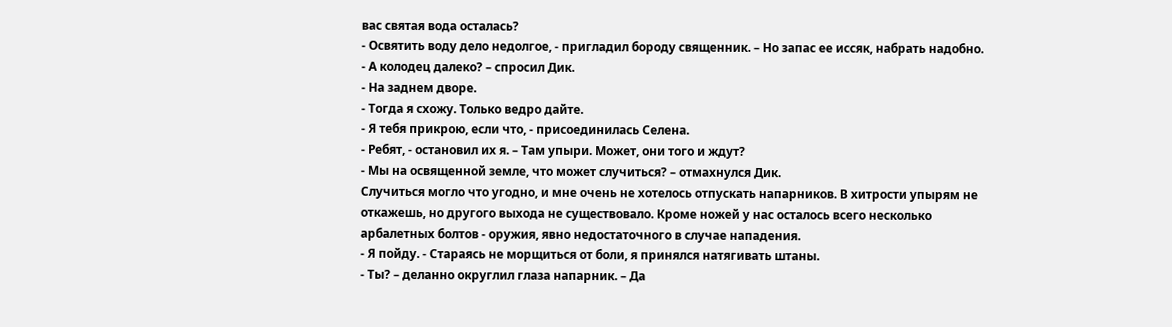вас святая вода осталась?
- Освятить воду дело недолгое, - пригладил бороду священник. – Но запас ее иссяк, набрать надобно.
- А колодец далеко? – спросил Дик.
- На заднем дворе.
- Тогда я схожу. Только ведро дайте.
- Я тебя прикрою, если что, - присоединилась Селена.
- Ребят, - остановил их я. – Там упыри. Может, они того и ждут?
- Мы на освященной земле, что может случиться? – отмахнулся Дик.
Случиться могло что угодно, и мне очень не хотелось отпускать напарников. В хитрости упырям не откажешь, но другого выхода не существовало. Кроме ножей у нас осталось всего несколько арбалетных болтов - оружия, явно недостаточного в случае нападения.
- Я пойду. - Стараясь не морщиться от боли, я принялся натягивать штаны.
- Ты? – деланно округлил глаза напарник. – Да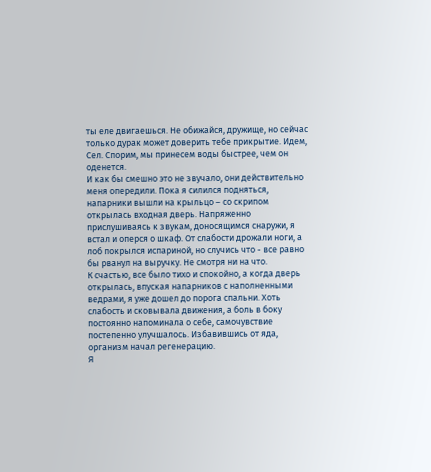ты еле двигаешься. Не обижайся, дружище, но сейчас только дурак может доверить тебе прикрытие. Идем, Сел. Спорим, мы принесем воды быстрее, чем он оденется.
И как бы смешно это не звучало, они действительно меня опередили. Пока я силился подняться, напарники вышли на крыльцо – со скрипом открылась входная дверь. Напряженно прислушиваясь к звукам, доносящимся снаружи, я встал и оперся о шкаф. От слабости дрожали ноги, а лоб покрылся испариной, но случись что - все равно бы рванул на выручку. Не смотря ни на что.
К счастью, все было тихо и спокойно, а когда дверь открылась, впуская напарников с наполненными ведрами, я уже дошел до порога спальни. Хоть слабость и сковывала движения, а боль в боку постоянно напоминала о себе, самочувствие постепенно улучшалось. Избавившись от яда, организм начал регенерацию.
Я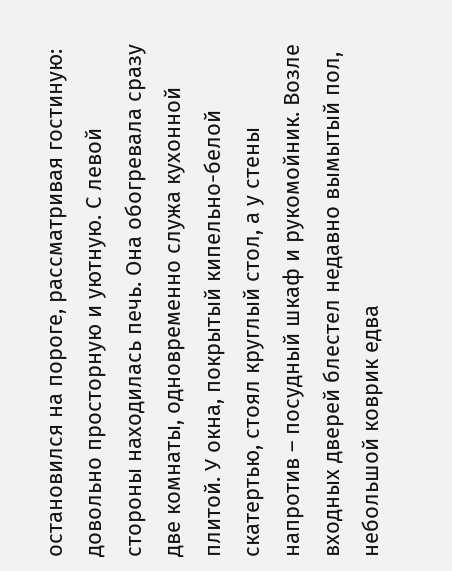остановился на пороге, рассматривая гостиную: довольно просторную и уютную. С левой стороны находилась печь. Она обогревала сразу две комнаты, одновременно служа кухонной плитой. У окна, покрытый кипельно-белой скатертью, стоял круглый стол, а у стены напротив – посудный шкаф и рукомойник. Возле входных дверей блестел недавно вымытый пол, небольшой коврик едва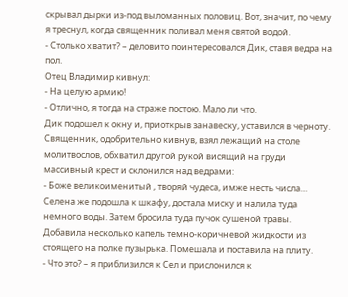скрывал дырки из-под выломанных половиц. Вот, значит, по чему я треснул, когда священник поливал меня святой водой.
- Столько хватит? – деловито поинтересовался Дик, ставя ведра на пол.
Отец Владимир кивнул:
- На целую армию!
- Отлично, я тогда на страже постою. Мало ли что.
Дик подошел к окну и, приоткрыв занавеску, уставился в черноту. Священник, одобрительно кивнув, взял лежащий на столе молитвослов, обхватил другой рукой висящий на груди массивный крест и склонился над ведрами:
- Боже великоименитый , творяй чудеса, имже несть числа…
Селена же подошла к шкафу, достала миску и налила туда немного воды. Затем бросила туда пучок сушеной травы. Добавила несколько капель темно-коричневой жидкости из стоящего на полке пузырька. Помешала и поставила на плиту.
- Что это? – я приблизился к Сел и прислонился к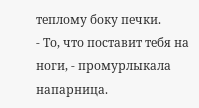теплому боку печки.
- То, что поставит тебя на ноги, - промурлыкала напарница.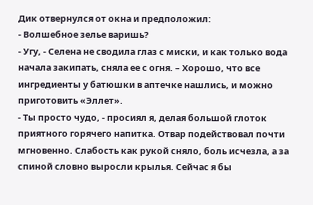Дик отвернулся от окна и предположил:
- Волшебное зелье варишь?
- Угу, - Селена не сводила глаз с миски, и как только вода начала закипать, сняла ее с огня. – Хорошо, что все ингредиенты у батюшки в аптечке нашлись, и можно приготовить «Эллет».
- Ты просто чудо, - просиял я, делая большой глоток приятного горячего напитка. Отвар подействовал почти мгновенно. Слабость как рукой сняло, боль исчезла, а за спиной словно выросли крылья. Сейчас я бы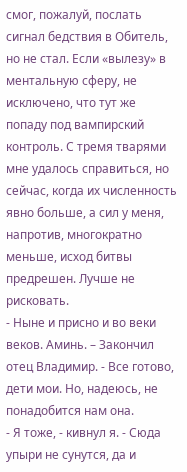смог, пожалуй, послать сигнал бедствия в Обитель, но не стал. Если «вылезу» в ментальную сферу, не исключено, что тут же попаду под вампирский контроль. С тремя тварями мне удалось справиться, но сейчас, когда их численность явно больше, а сил у меня, напротив, многократно меньше, исход битвы предрешен. Лучше не рисковать.
- Ныне и присно и во веки веков. Аминь. – Закончил отец Владимир. - Все готово, дети мои. Но, надеюсь, не понадобится нам она.
- Я тоже, - кивнул я. - Сюда упыри не сунутся, да и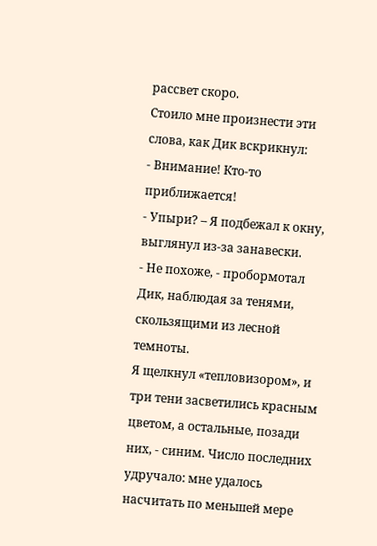рассвет скоро.
Стоило мне произнести эти слова, как Дик вскрикнул:
- Внимание! Кто-то приближается!
- Упыри? – Я подбежал к окну, выглянул из-за занавески.
- Не похоже, - пробормотал Дик, наблюдая за тенями, скользящими из лесной темноты.
Я щелкнул «тепловизором», и три тени засветились красным цветом, а остальные, позади них, - синим. Число последних удручало: мне удалось насчитать по меньшей мере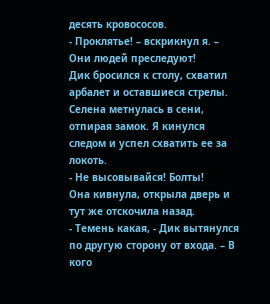десять кровососов.
- Проклятье! – вскрикнул я. – Они людей преследуют!
Дик бросился к столу, схватил арбалет и оставшиеся стрелы. Селена метнулась в сени, отпирая замок. Я кинулся следом и успел схватить ее за локоть.
- Не высовывайся! Болты!
Она кивнула, открыла дверь и тут же отскочила назад.
- Темень какая, - Дик вытянулся по другую сторону от входа. – В кого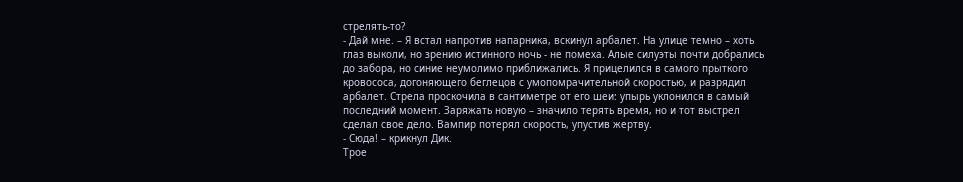стрелять-то?
- Дай мне. – Я встал напротив напарника, вскинул арбалет. На улице темно – хоть глаз выколи, но зрению истинного ночь - не помеха. Алые силуэты почти добрались до забора, но синие неумолимо приближались. Я прицелился в самого прыткого кровососа, догоняющего беглецов с умопомрачительной скоростью, и разрядил арбалет. Стрела проскочила в сантиметре от его шеи: упырь уклонился в самый последний момент. Заряжать новую – значило терять время, но и тот выстрел сделал свое дело. Вампир потерял скорость, упустив жертву.
- Сюда! – крикнул Дик.
Трое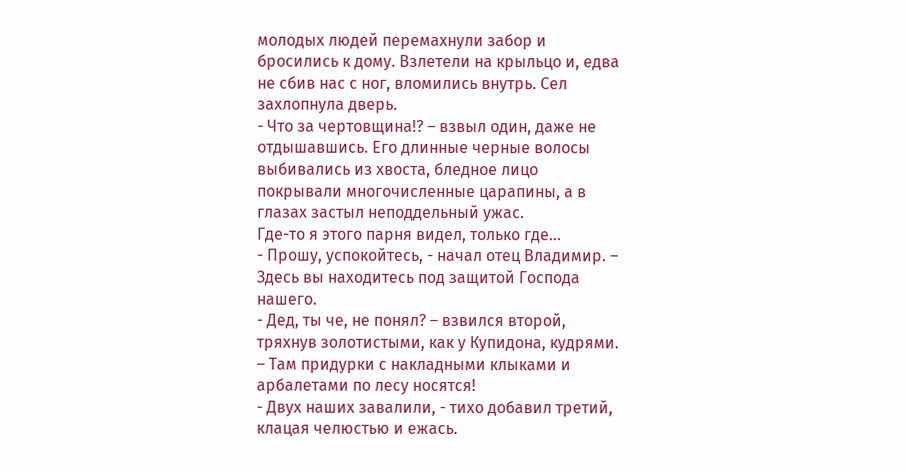молодых людей перемахнули забор и бросились к дому. Взлетели на крыльцо и, едва не сбив нас с ног, вломились внутрь. Сел захлопнула дверь.
- Что за чертовщина!? – взвыл один, даже не отдышавшись. Его длинные черные волосы выбивались из хвоста, бледное лицо покрывали многочисленные царапины, а в глазах застыл неподдельный ужас.
Где-то я этого парня видел, только где…
- Прошу, успокойтесь, - начал отец Владимир. – Здесь вы находитесь под защитой Господа нашего.
- Дед, ты че, не понял? – взвился второй, тряхнув золотистыми, как у Купидона, кудрями. – Там придурки с накладными клыками и арбалетами по лесу носятся!
- Двух наших завалили, - тихо добавил третий, клацая челюстью и ежась.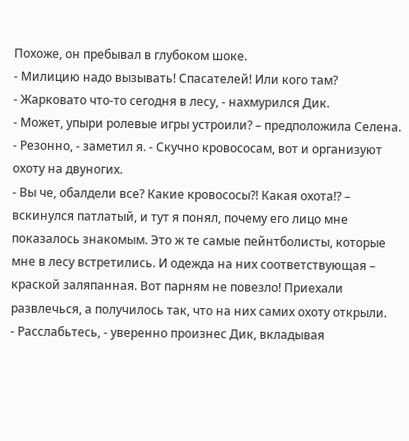Похоже, он пребывал в глубоком шоке.
- Милицию надо вызывать! Спасателей! Или кого там?
- Жарковато что-то сегодня в лесу, - нахмурился Дик.
- Может, упыри ролевые игры устроили? – предположила Селена.
- Резонно, - заметил я. - Скучно кровососам, вот и организуют охоту на двуногих.
- Вы че, обалдели все? Какие кровососы?! Какая охота!? – вскинулся патлатый, и тут я понял, почему его лицо мне показалось знакомым. Это ж те самые пейнтболисты, которые мне в лесу встретились. И одежда на них соответствующая – краской заляпанная. Вот парням не повезло! Приехали развлечься, а получилось так, что на них самих охоту открыли.
- Расслабьтесь, - уверенно произнес Дик, вкладывая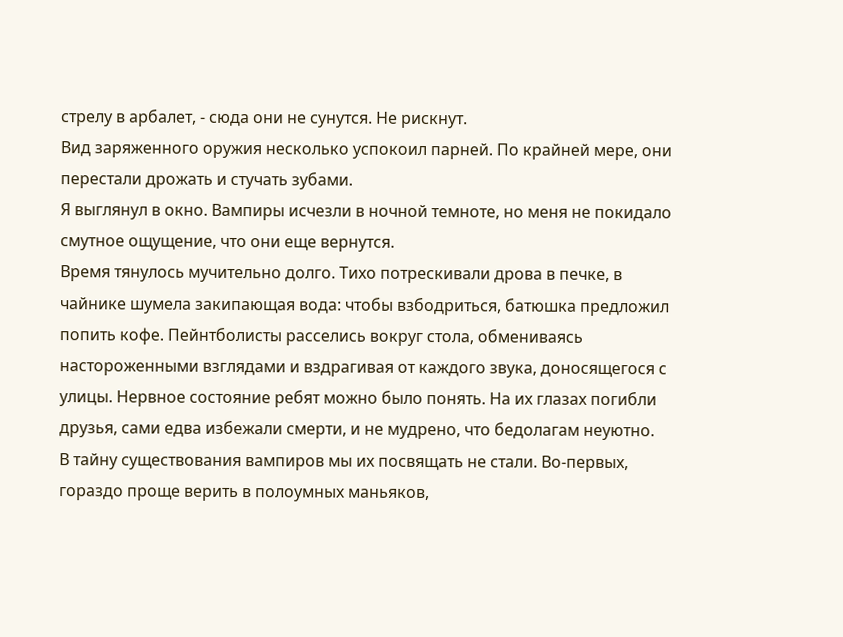стрелу в арбалет, - сюда они не сунутся. Не рискнут.
Вид заряженного оружия несколько успокоил парней. По крайней мере, они перестали дрожать и стучать зубами.
Я выглянул в окно. Вампиры исчезли в ночной темноте, но меня не покидало смутное ощущение, что они еще вернутся.
Время тянулось мучительно долго. Тихо потрескивали дрова в печке, в чайнике шумела закипающая вода: чтобы взбодриться, батюшка предложил попить кофе. Пейнтболисты расселись вокруг стола, обмениваясь настороженными взглядами и вздрагивая от каждого звука, доносящегося с улицы. Нервное состояние ребят можно было понять. На их глазах погибли друзья, сами едва избежали смерти, и не мудрено, что бедолагам неуютно.
В тайну существования вампиров мы их посвящать не стали. Во-первых, гораздо проще верить в полоумных маньяков,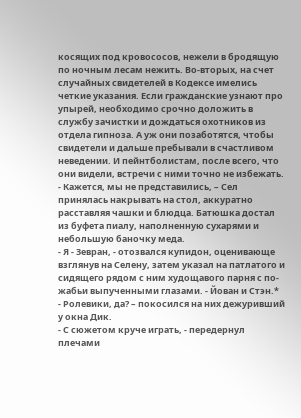косящих под кровососов, нежели в бродящую по ночным лесам нежить. Во-вторых, на счет случайных свидетелей в Кодексе имелись четкие указания. Если гражданские узнают про упырей, необходимо срочно доложить в службу зачистки и дождаться охотников из отдела гипноза. А уж они позаботятся, чтобы свидетели и дальше пребывали в счастливом неведении. И пейнтболистам, после всего, что они видели, встречи с ними точно не избежать.
- Кажется, мы не представились, – Сел принялась накрывать на стол, аккуратно расставляя чашки и блюдца. Батюшка достал из буфета пиалу, наполненную сухарями и небольшую баночку меда.
- Я - Зевран, - отозвался купидон, оценивающе взглянув на Селену, затем указал на патлатого и сидящего рядом с ним худощавого парня с по-жабьи выпученными глазами. - Йован и Стэн.*
- Ролевики, да? – покосился на них дежуривший у окна Дик.
- С сюжетом круче играть, - передернул плечами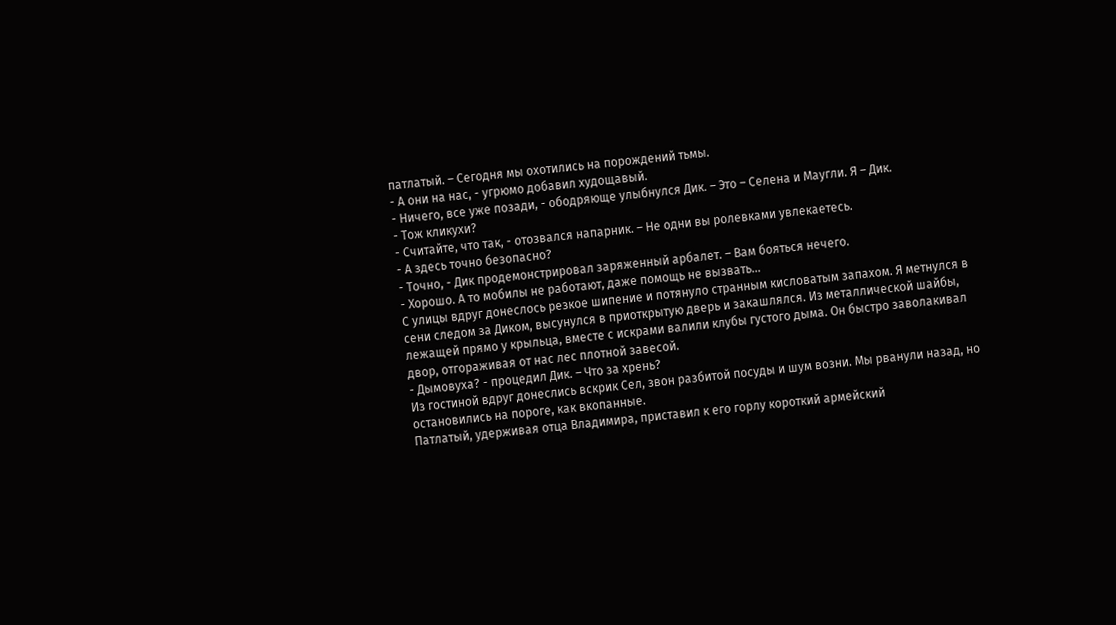патлатый. – Сегодня мы охотились на порождений тьмы.
- А они на нас, - угрюмо добавил худощавый.
- Ничего, все уже позади, - ободряюще улыбнулся Дик. – Это – Селена и Маугли. Я – Дик.
- Тож кликухи?
- Считайте, что так, - отозвался напарник. – Не одни вы ролевками увлекаетесь.
- А здесь точно безопасно?
- Точно, - Дик продемонстрировал заряженный арбалет. – Вам бояться нечего.
- Хорошо. А то мобилы не работают, даже помощь не вызвать…
С улицы вдруг донеслось резкое шипение и потянуло странным кисловатым запахом. Я метнулся в сени следом за Диком, высунулся в приоткрытую дверь и закашлялся. Из металлической шайбы, лежащей прямо у крыльца, вместе с искрами валили клубы густого дыма. Он быстро заволакивал двор, отгораживая от нас лес плотной завесой.
- Дымовуха? - процедил Дик. – Что за хрень?
Из гостиной вдруг донеслись вскрик Сел, звон разбитой посуды и шум возни. Мы рванули назад, но остановились на пороге, как вкопанные.
Патлатый, удерживая отца Владимира, приставил к его горлу короткий армейский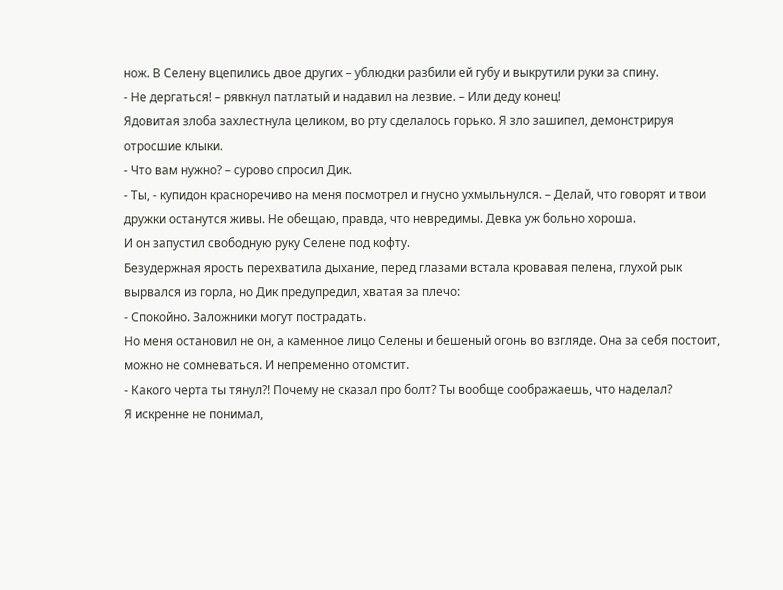нож. В Селену вцепились двое других – ублюдки разбили ей губу и выкрутили руки за спину.
- Не дергаться! – рявкнул патлатый и надавил на лезвие. – Или деду конец!
Ядовитая злоба захлестнула целиком, во рту сделалось горько. Я зло зашипел, демонстрируя отросшие клыки.
- Что вам нужно? – сурово спросил Дик.
- Ты, - купидон красноречиво на меня посмотрел и гнусно ухмыльнулся. – Делай, что говорят и твои дружки останутся живы. Не обещаю, правда, что невредимы. Девка уж больно хороша.
И он запустил свободную руку Селене под кофту.
Безудержная ярость перехватила дыхание, перед глазами встала кровавая пелена, глухой рык вырвался из горла, но Дик предупредил, хватая за плечо:
- Спокойно. Заложники могут пострадать.
Но меня остановил не он, а каменное лицо Селены и бешеный огонь во взгляде. Она за себя постоит, можно не сомневаться. И непременно отомстит.
- Какого черта ты тянул?! Почему не сказал про болт? Ты вообще соображаешь, что наделал?
Я искренне не понимал,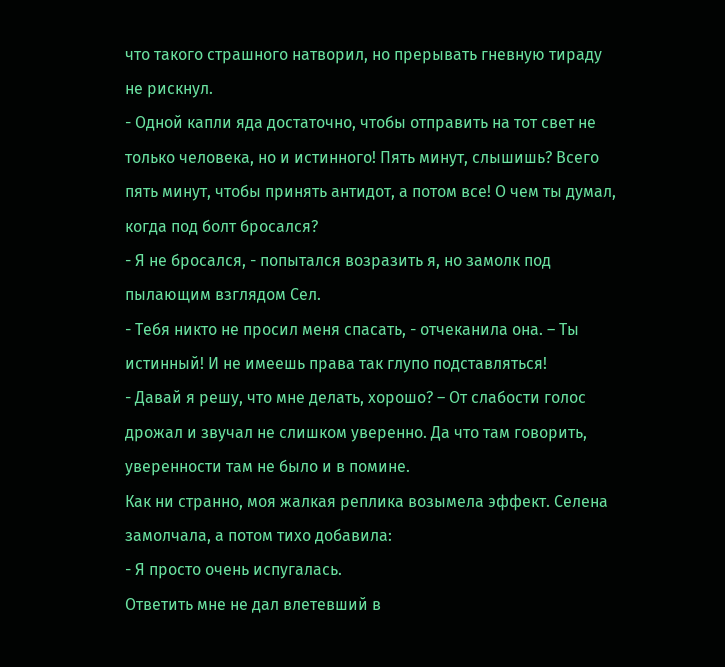что такого страшного натворил, но прерывать гневную тираду не рискнул.
- Одной капли яда достаточно, чтобы отправить на тот свет не только человека, но и истинного! Пять минут, слышишь? Всего пять минут, чтобы принять антидот, а потом все! О чем ты думал, когда под болт бросался?
- Я не бросался, - попытался возразить я, но замолк под пылающим взглядом Сел.
- Тебя никто не просил меня спасать, - отчеканила она. – Ты истинный! И не имеешь права так глупо подставляться!
- Давай я решу, что мне делать, хорошо? – От слабости голос дрожал и звучал не слишком уверенно. Да что там говорить, уверенности там не было и в помине.
Как ни странно, моя жалкая реплика возымела эффект. Селена замолчала, а потом тихо добавила:
- Я просто очень испугалась.
Ответить мне не дал влетевший в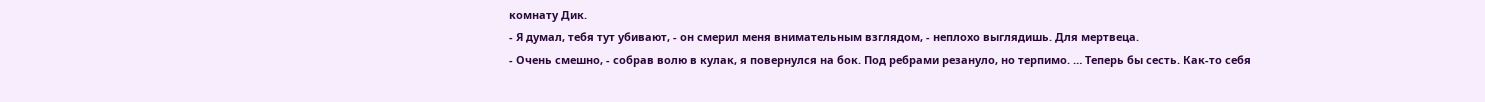комнату Дик.
- Я думал, тебя тут убивают, - он смерил меня внимательным взглядом, - неплохо выглядишь. Для мертвеца.
- Очень смешно, - собрав волю в кулак, я повернулся на бок. Под ребрами резануло, но терпимо. … Теперь бы сесть. Как-то себя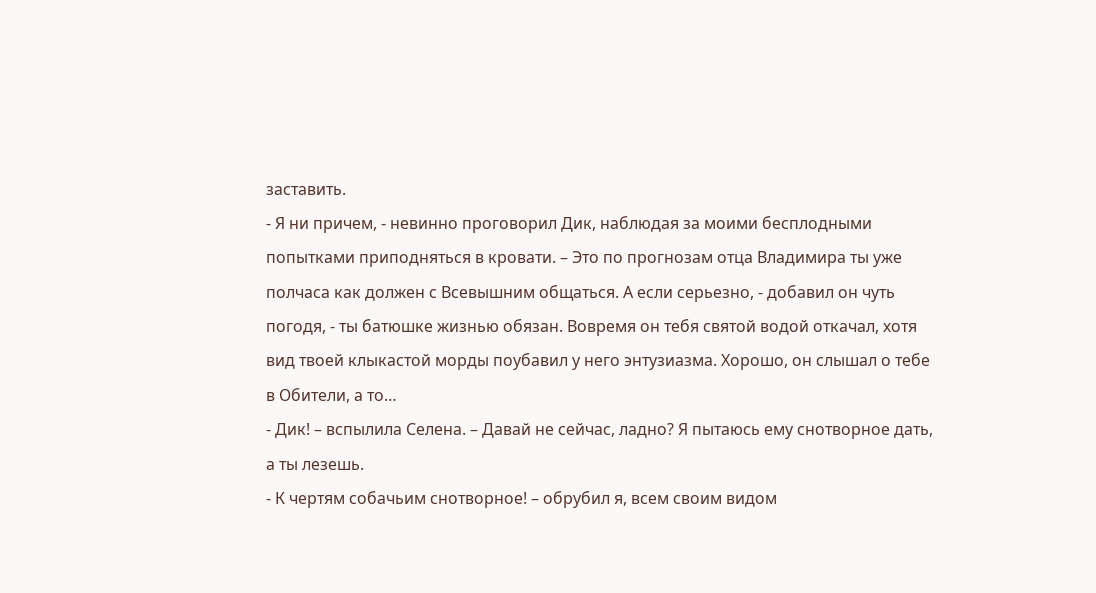заставить.
- Я ни причем, - невинно проговорил Дик, наблюдая за моими бесплодными попытками приподняться в кровати. – Это по прогнозам отца Владимира ты уже полчаса как должен с Всевышним общаться. А если серьезно, - добавил он чуть погодя, - ты батюшке жизнью обязан. Вовремя он тебя святой водой откачал, хотя вид твоей клыкастой морды поубавил у него энтузиазма. Хорошо, он слышал о тебе в Обители, а то…
- Дик! – вспылила Селена. – Давай не сейчас, ладно? Я пытаюсь ему снотворное дать, а ты лезешь.
- К чертям собачьим снотворное! – обрубил я, всем своим видом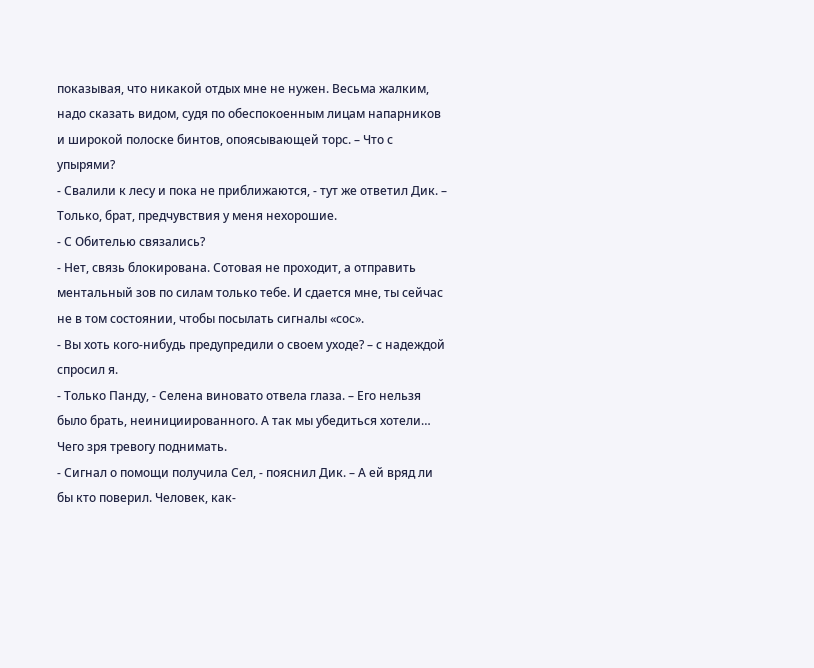показывая, что никакой отдых мне не нужен. Весьма жалким, надо сказать видом, судя по обеспокоенным лицам напарников и широкой полоске бинтов, опоясывающей торс. – Что с упырями?
- Свалили к лесу и пока не приближаются, - тут же ответил Дик. – Только, брат, предчувствия у меня нехорошие.
- С Обителью связались?
- Нет, связь блокирована. Сотовая не проходит, а отправить ментальный зов по силам только тебе. И сдается мне, ты сейчас не в том состоянии, чтобы посылать сигналы «сос».
- Вы хоть кого-нибудь предупредили о своем уходе? – с надеждой спросил я.
- Только Панду, - Селена виновато отвела глаза. – Его нельзя было брать, неинициированного. А так мы убедиться хотели… Чего зря тревогу поднимать.
- Сигнал о помощи получила Сел, - пояснил Дик. – А ей вряд ли бы кто поверил. Человек, как-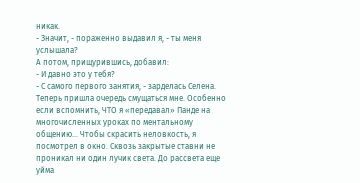никак.
- Значит, - пораженно выдавил я, - ты меня услышала?
А потом, прищурившись, добавил:
- И давно это у тебя?
- С самого первого занятия, - зарделась Селена.
Теперь пришла очередь смущаться мне. Особенно если вспомнить, ЧТО я «передавал» Панде на многочисленных уроках по ментальному общению… Чтобы скрасить неловкость, я посмотрел в окно. Сквозь закрытые ставни не проникал ни один лучик света. До рассвета еще уйма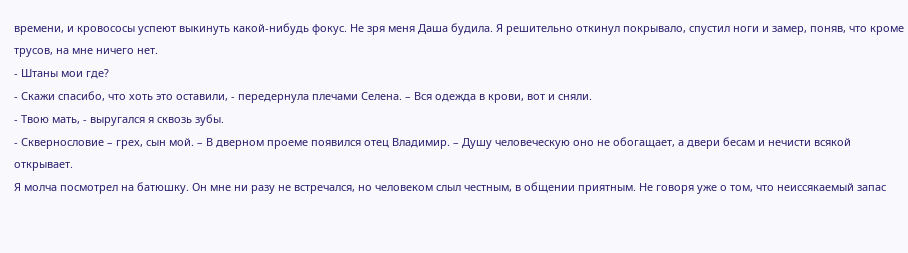времени, и кровососы успеют выкинуть какой-нибудь фокус. Не зря меня Даша будила. Я решительно откинул покрывало, спустил ноги и замер, поняв, что кроме трусов, на мне ничего нет.
- Штаны мои где?
- Скажи спасибо, что хоть это оставили, - передернула плечами Селена. – Вся одежда в крови, вот и сняли.
- Твою мать, - выругался я сквозь зубы.
- Сквернословие – грех, сын мой. – В дверном проеме появился отец Владимир. – Душу человеческую оно не обогащает, а двери бесам и нечисти всякой открывает.
Я молча посмотрел на батюшку. Он мне ни разу не встречался, но человеком слыл честным, в общении приятным. Не говоря уже о том, что неиссякаемый запас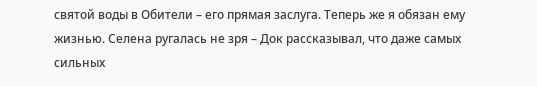святой воды в Обители – его прямая заслуга. Теперь же я обязан ему жизнью. Селена ругалась не зря – Док рассказывал, что даже самых сильных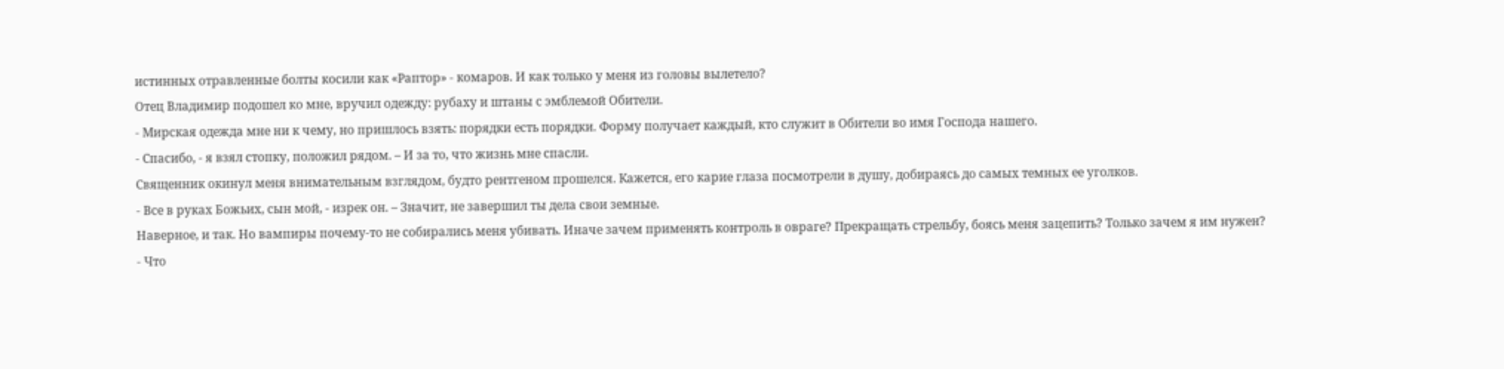истинных отравленные болты косили как «Раптор» - комаров. И как только у меня из головы вылетело?
Отец Владимир подошел ко мне, вручил одежду: рубаху и штаны с эмблемой Обители.
- Мирская одежда мне ни к чему, но пришлось взять: порядки есть порядки. Форму получает каждый, кто служит в Обители во имя Господа нашего.
- Спасибо, - я взял стопку, положил рядом. – И за то, что жизнь мне спасли.
Священник окинул меня внимательным взглядом, будто рентгеном прошелся. Кажется, его карие глаза посмотрели в душу, добираясь до самых темных ее уголков.
- Все в руках Божьих, сын мой, - изрек он. – Значит, не завершил ты дела свои земные.
Наверное, и так. Но вампиры почему-то не собирались меня убивать. Иначе зачем применять контроль в овраге? Прекращать стрельбу, боясь меня зацепить? Только зачем я им нужен?
- Что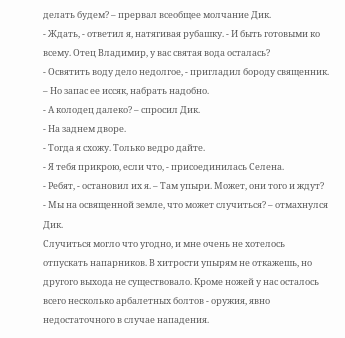делать будем? – прервал всеобщее молчание Дик.
- Ждать, - ответил я, натягивая рубашку. - И быть готовыми ко всему. Отец Владимир, у вас святая вода осталась?
- Освятить воду дело недолгое, - пригладил бороду священник. – Но запас ее иссяк, набрать надобно.
- А колодец далеко? – спросил Дик.
- На заднем дворе.
- Тогда я схожу. Только ведро дайте.
- Я тебя прикрою, если что, - присоединилась Селена.
- Ребят, - остановил их я. – Там упыри. Может, они того и ждут?
- Мы на освященной земле, что может случиться? – отмахнулся Дик.
Случиться могло что угодно, и мне очень не хотелось отпускать напарников. В хитрости упырям не откажешь, но другого выхода не существовало. Кроме ножей у нас осталось всего несколько арбалетных болтов - оружия, явно недостаточного в случае нападения.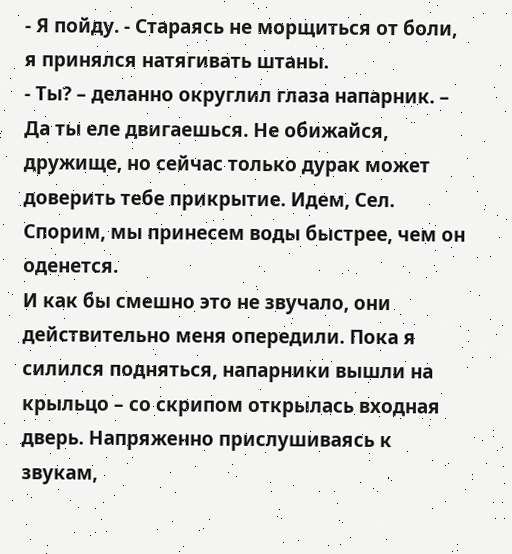- Я пойду. - Стараясь не морщиться от боли, я принялся натягивать штаны.
- Ты? – деланно округлил глаза напарник. – Да ты еле двигаешься. Не обижайся, дружище, но сейчас только дурак может доверить тебе прикрытие. Идем, Сел. Спорим, мы принесем воды быстрее, чем он оденется.
И как бы смешно это не звучало, они действительно меня опередили. Пока я силился подняться, напарники вышли на крыльцо – со скрипом открылась входная дверь. Напряженно прислушиваясь к звукам,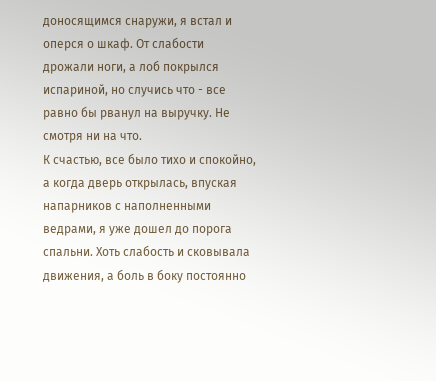доносящимся снаружи, я встал и оперся о шкаф. От слабости дрожали ноги, а лоб покрылся испариной, но случись что - все равно бы рванул на выручку. Не смотря ни на что.
К счастью, все было тихо и спокойно, а когда дверь открылась, впуская напарников с наполненными ведрами, я уже дошел до порога спальни. Хоть слабость и сковывала движения, а боль в боку постоянно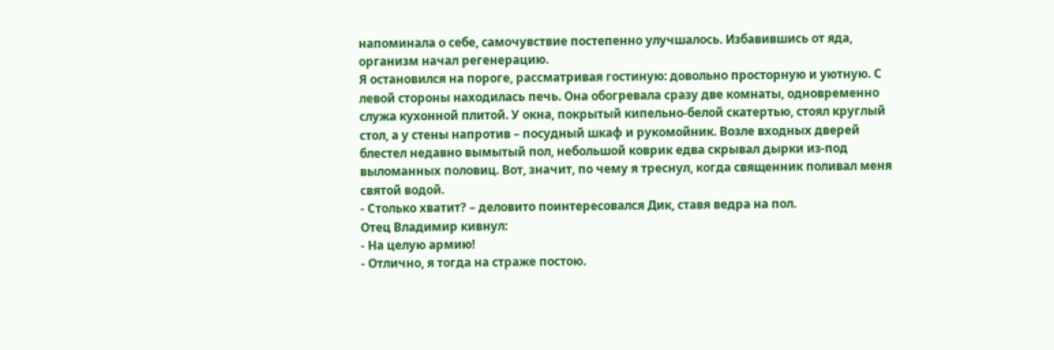напоминала о себе, самочувствие постепенно улучшалось. Избавившись от яда, организм начал регенерацию.
Я остановился на пороге, рассматривая гостиную: довольно просторную и уютную. С левой стороны находилась печь. Она обогревала сразу две комнаты, одновременно служа кухонной плитой. У окна, покрытый кипельно-белой скатертью, стоял круглый стол, а у стены напротив – посудный шкаф и рукомойник. Возле входных дверей блестел недавно вымытый пол, небольшой коврик едва скрывал дырки из-под выломанных половиц. Вот, значит, по чему я треснул, когда священник поливал меня святой водой.
- Столько хватит? – деловито поинтересовался Дик, ставя ведра на пол.
Отец Владимир кивнул:
- На целую армию!
- Отлично, я тогда на страже постою.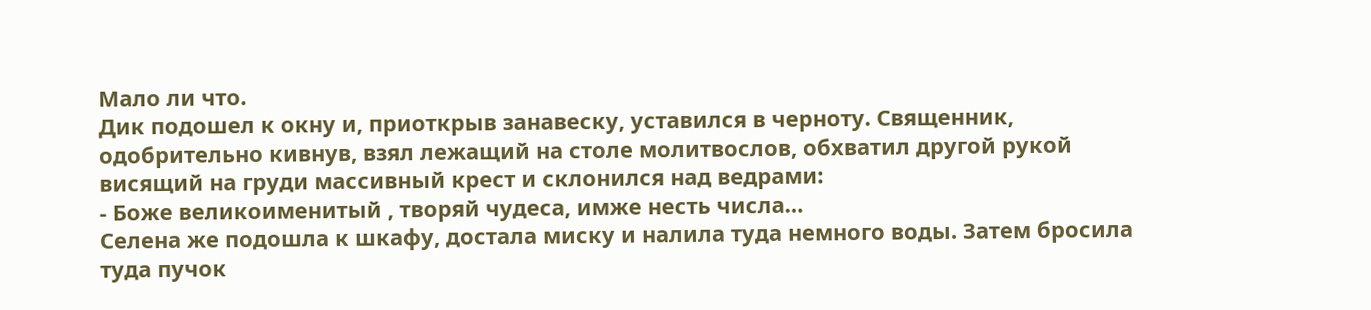Мало ли что.
Дик подошел к окну и, приоткрыв занавеску, уставился в черноту. Священник, одобрительно кивнув, взял лежащий на столе молитвослов, обхватил другой рукой висящий на груди массивный крест и склонился над ведрами:
- Боже великоименитый , творяй чудеса, имже несть числа…
Селена же подошла к шкафу, достала миску и налила туда немного воды. Затем бросила туда пучок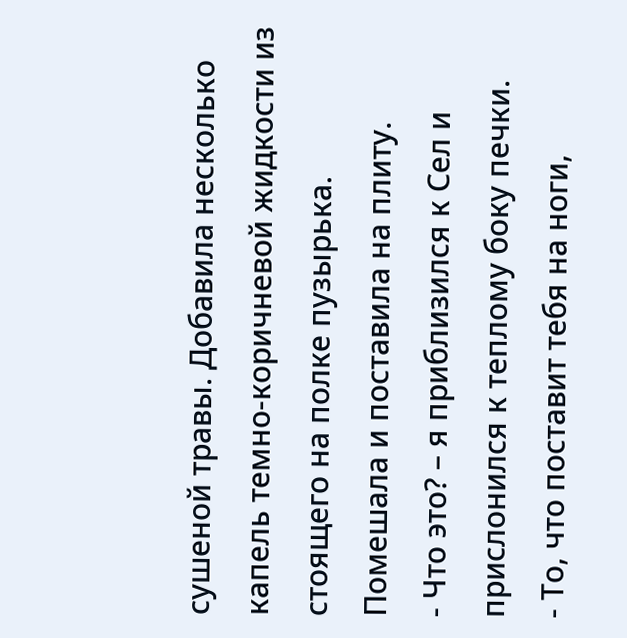сушеной травы. Добавила несколько капель темно-коричневой жидкости из стоящего на полке пузырька. Помешала и поставила на плиту.
- Что это? – я приблизился к Сел и прислонился к теплому боку печки.
- То, что поставит тебя на ноги,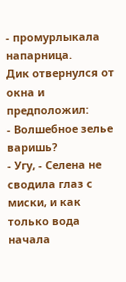- промурлыкала напарница.
Дик отвернулся от окна и предположил:
- Волшебное зелье варишь?
- Угу, - Селена не сводила глаз с миски, и как только вода начала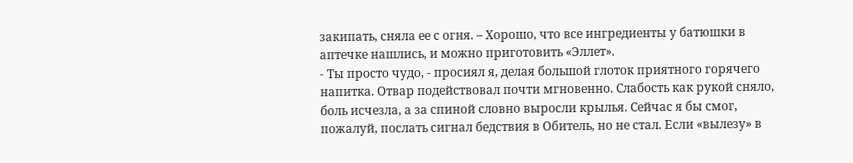закипать, сняла ее с огня. – Хорошо, что все ингредиенты у батюшки в аптечке нашлись, и можно приготовить «Эллет».
- Ты просто чудо, - просиял я, делая большой глоток приятного горячего напитка. Отвар подействовал почти мгновенно. Слабость как рукой сняло, боль исчезла, а за спиной словно выросли крылья. Сейчас я бы смог, пожалуй, послать сигнал бедствия в Обитель, но не стал. Если «вылезу» в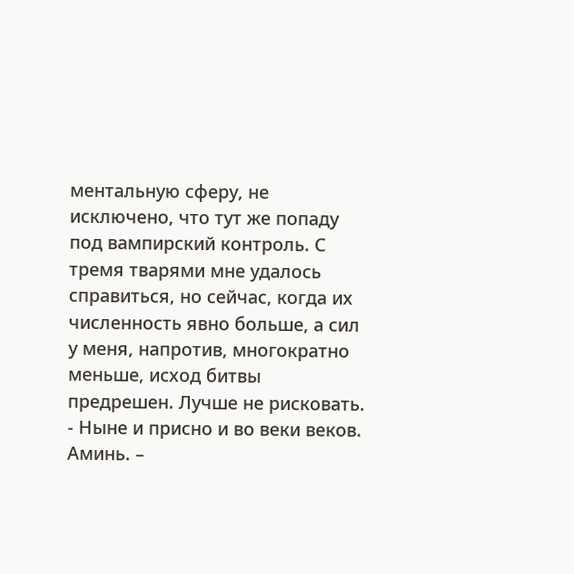ментальную сферу, не исключено, что тут же попаду под вампирский контроль. С тремя тварями мне удалось справиться, но сейчас, когда их численность явно больше, а сил у меня, напротив, многократно меньше, исход битвы предрешен. Лучше не рисковать.
- Ныне и присно и во веки веков. Аминь. –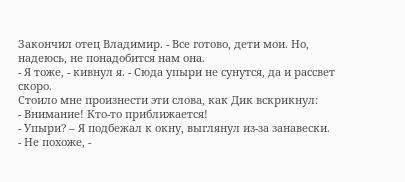Закончил отец Владимир. - Все готово, дети мои. Но, надеюсь, не понадобится нам она.
- Я тоже, - кивнул я. - Сюда упыри не сунутся, да и рассвет скоро.
Стоило мне произнести эти слова, как Дик вскрикнул:
- Внимание! Кто-то приближается!
- Упыри? – Я подбежал к окну, выглянул из-за занавески.
- Не похоже, -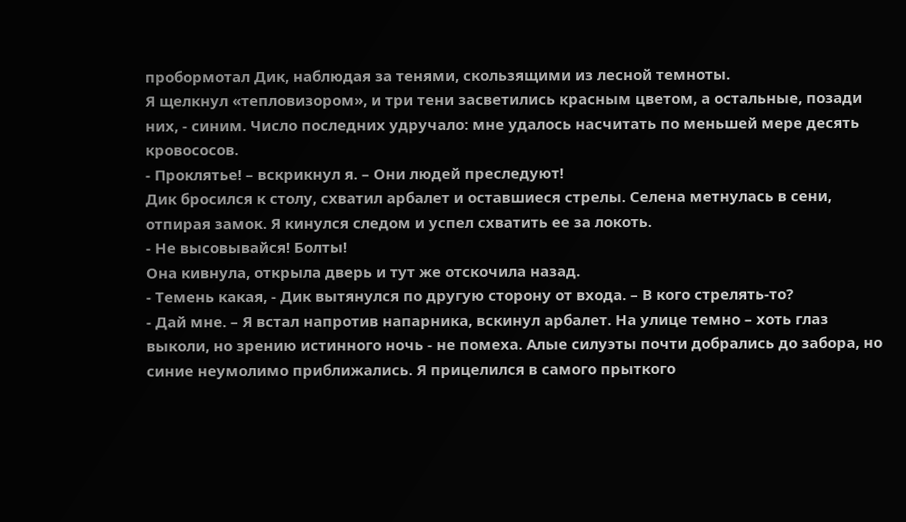пробормотал Дик, наблюдая за тенями, скользящими из лесной темноты.
Я щелкнул «тепловизором», и три тени засветились красным цветом, а остальные, позади них, - синим. Число последних удручало: мне удалось насчитать по меньшей мере десять кровососов.
- Проклятье! – вскрикнул я. – Они людей преследуют!
Дик бросился к столу, схватил арбалет и оставшиеся стрелы. Селена метнулась в сени, отпирая замок. Я кинулся следом и успел схватить ее за локоть.
- Не высовывайся! Болты!
Она кивнула, открыла дверь и тут же отскочила назад.
- Темень какая, - Дик вытянулся по другую сторону от входа. – В кого стрелять-то?
- Дай мне. – Я встал напротив напарника, вскинул арбалет. На улице темно – хоть глаз выколи, но зрению истинного ночь - не помеха. Алые силуэты почти добрались до забора, но синие неумолимо приближались. Я прицелился в самого прыткого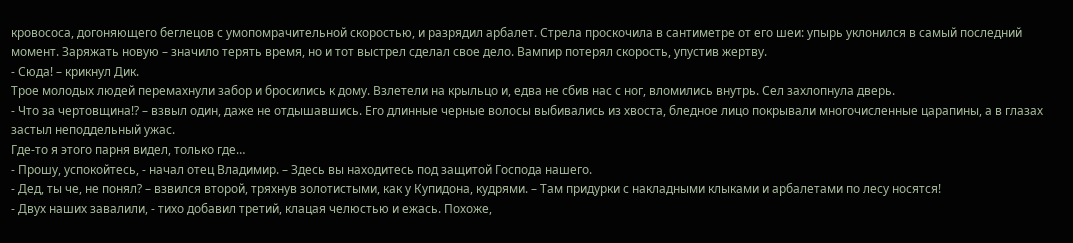кровососа, догоняющего беглецов с умопомрачительной скоростью, и разрядил арбалет. Стрела проскочила в сантиметре от его шеи: упырь уклонился в самый последний момент. Заряжать новую – значило терять время, но и тот выстрел сделал свое дело. Вампир потерял скорость, упустив жертву.
- Сюда! – крикнул Дик.
Трое молодых людей перемахнули забор и бросились к дому. Взлетели на крыльцо и, едва не сбив нас с ног, вломились внутрь. Сел захлопнула дверь.
- Что за чертовщина!? – взвыл один, даже не отдышавшись. Его длинные черные волосы выбивались из хвоста, бледное лицо покрывали многочисленные царапины, а в глазах застыл неподдельный ужас.
Где-то я этого парня видел, только где…
- Прошу, успокойтесь, - начал отец Владимир. – Здесь вы находитесь под защитой Господа нашего.
- Дед, ты че, не понял? – взвился второй, тряхнув золотистыми, как у Купидона, кудрями. – Там придурки с накладными клыками и арбалетами по лесу носятся!
- Двух наших завалили, - тихо добавил третий, клацая челюстью и ежась. Похоже,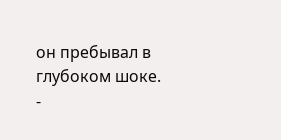он пребывал в глубоком шоке.
-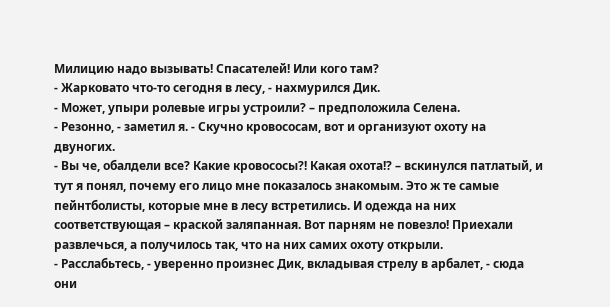Милицию надо вызывать! Спасателей! Или кого там?
- Жарковато что-то сегодня в лесу, - нахмурился Дик.
- Может, упыри ролевые игры устроили? – предположила Селена.
- Резонно, - заметил я. - Скучно кровососам, вот и организуют охоту на двуногих.
- Вы че, обалдели все? Какие кровососы?! Какая охота!? – вскинулся патлатый, и тут я понял, почему его лицо мне показалось знакомым. Это ж те самые пейнтболисты, которые мне в лесу встретились. И одежда на них соответствующая – краской заляпанная. Вот парням не повезло! Приехали развлечься, а получилось так, что на них самих охоту открыли.
- Расслабьтесь, - уверенно произнес Дик, вкладывая стрелу в арбалет, - сюда они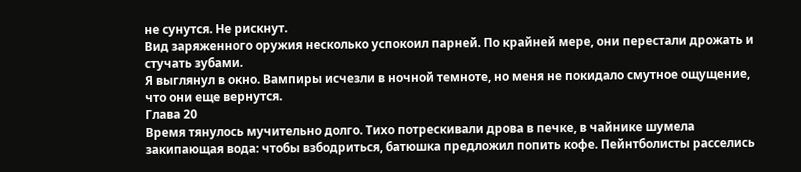не сунутся. Не рискнут.
Вид заряженного оружия несколько успокоил парней. По крайней мере, они перестали дрожать и стучать зубами.
Я выглянул в окно. Вампиры исчезли в ночной темноте, но меня не покидало смутное ощущение, что они еще вернутся.
Глава 20
Время тянулось мучительно долго. Тихо потрескивали дрова в печке, в чайнике шумела закипающая вода: чтобы взбодриться, батюшка предложил попить кофе. Пейнтболисты расселись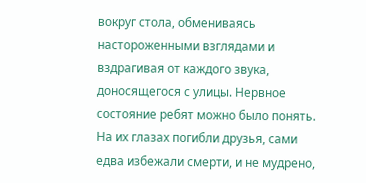вокруг стола, обмениваясь настороженными взглядами и вздрагивая от каждого звука, доносящегося с улицы. Нервное состояние ребят можно было понять. На их глазах погибли друзья, сами едва избежали смерти, и не мудрено,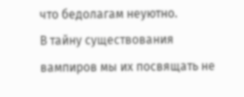что бедолагам неуютно.
В тайну существования вампиров мы их посвящать не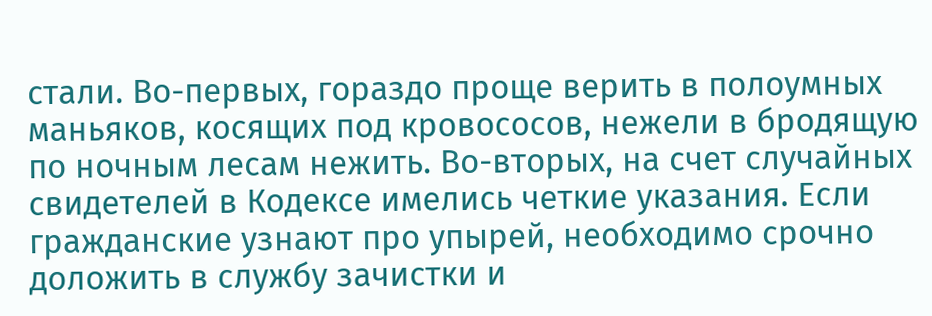стали. Во-первых, гораздо проще верить в полоумных маньяков, косящих под кровососов, нежели в бродящую по ночным лесам нежить. Во-вторых, на счет случайных свидетелей в Кодексе имелись четкие указания. Если гражданские узнают про упырей, необходимо срочно доложить в службу зачистки и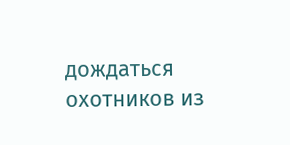дождаться охотников из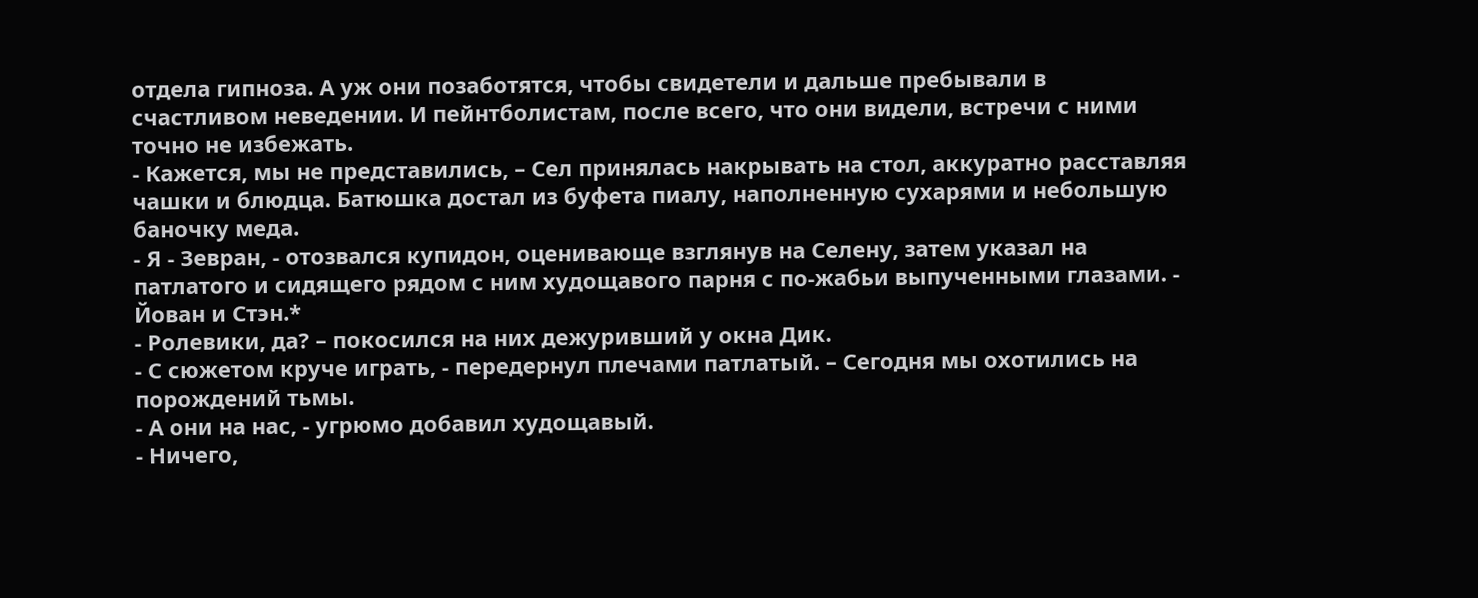отдела гипноза. А уж они позаботятся, чтобы свидетели и дальше пребывали в счастливом неведении. И пейнтболистам, после всего, что они видели, встречи с ними точно не избежать.
- Кажется, мы не представились, – Сел принялась накрывать на стол, аккуратно расставляя чашки и блюдца. Батюшка достал из буфета пиалу, наполненную сухарями и небольшую баночку меда.
- Я - Зевран, - отозвался купидон, оценивающе взглянув на Селену, затем указал на патлатого и сидящего рядом с ним худощавого парня с по-жабьи выпученными глазами. - Йован и Стэн.*
- Ролевики, да? – покосился на них дежуривший у окна Дик.
- С сюжетом круче играть, - передернул плечами патлатый. – Сегодня мы охотились на порождений тьмы.
- А они на нас, - угрюмо добавил худощавый.
- Ничего,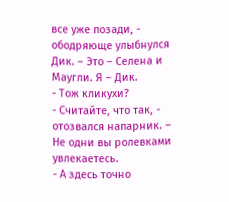все уже позади, - ободряюще улыбнулся Дик. – Это – Селена и Маугли. Я – Дик.
- Тож кликухи?
- Считайте, что так, - отозвался напарник. – Не одни вы ролевками увлекаетесь.
- А здесь точно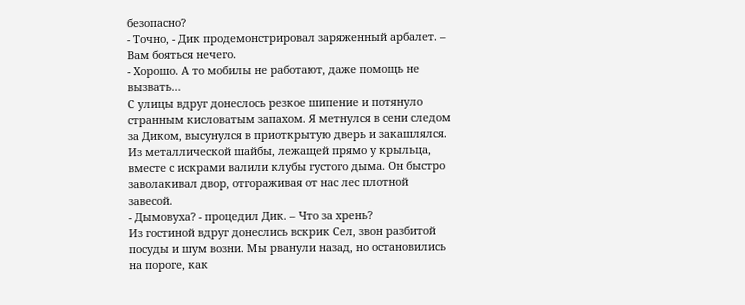безопасно?
- Точно, - Дик продемонстрировал заряженный арбалет. – Вам бояться нечего.
- Хорошо. А то мобилы не работают, даже помощь не вызвать…
С улицы вдруг донеслось резкое шипение и потянуло странным кисловатым запахом. Я метнулся в сени следом за Диком, высунулся в приоткрытую дверь и закашлялся. Из металлической шайбы, лежащей прямо у крыльца, вместе с искрами валили клубы густого дыма. Он быстро заволакивал двор, отгораживая от нас лес плотной завесой.
- Дымовуха? - процедил Дик. – Что за хрень?
Из гостиной вдруг донеслись вскрик Сел, звон разбитой посуды и шум возни. Мы рванули назад, но остановились на пороге, как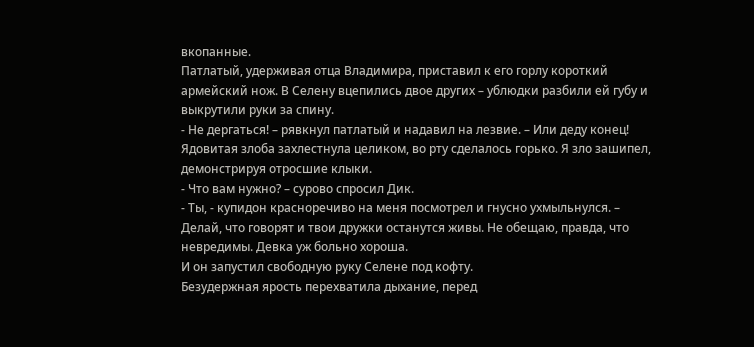вкопанные.
Патлатый, удерживая отца Владимира, приставил к его горлу короткий армейский нож. В Селену вцепились двое других – ублюдки разбили ей губу и выкрутили руки за спину.
- Не дергаться! – рявкнул патлатый и надавил на лезвие. – Или деду конец!
Ядовитая злоба захлестнула целиком, во рту сделалось горько. Я зло зашипел, демонстрируя отросшие клыки.
- Что вам нужно? – сурово спросил Дик.
- Ты, - купидон красноречиво на меня посмотрел и гнусно ухмыльнулся. – Делай, что говорят и твои дружки останутся живы. Не обещаю, правда, что невредимы. Девка уж больно хороша.
И он запустил свободную руку Селене под кофту.
Безудержная ярость перехватила дыхание, перед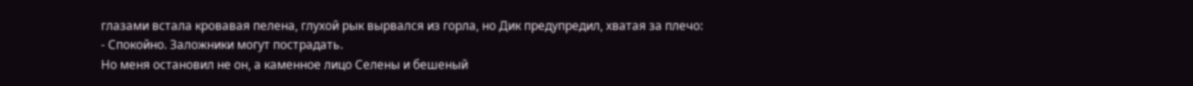глазами встала кровавая пелена, глухой рык вырвался из горла, но Дик предупредил, хватая за плечо:
- Спокойно. Заложники могут пострадать.
Но меня остановил не он, а каменное лицо Селены и бешеный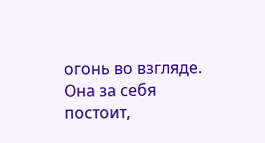огонь во взгляде. Она за себя постоит,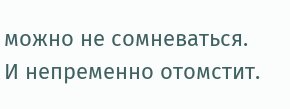можно не сомневаться. И непременно отомстит.